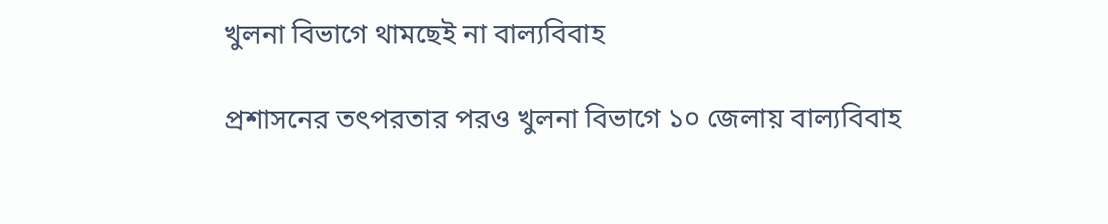খুলনা বিভাগে থামছেই না বাল্যবিবাহ

প্রশাসনের তৎপরতার পরও খুলনা বিভাগে ১০ জেলায় বাল্যবিবাহ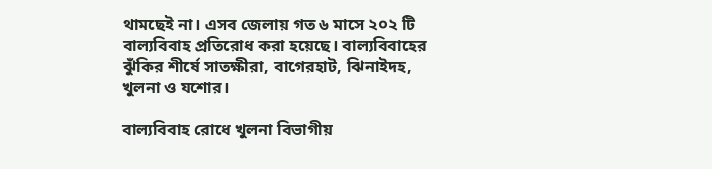থামছেই না। এসব জেলায় গত ৬ মাসে ২০২ টি বাল্যবিবাহ প্রতিরোধ করা হয়েছে। বাল্যবিবাহের ঝুঁকির শীর্ষে সাতক্ষীরা, বাগেরহাট, ঝিনাইদহ, খুলনা ও যশোর।

বাল্যবিবাহ রোধে খুলনা বিভাগীয়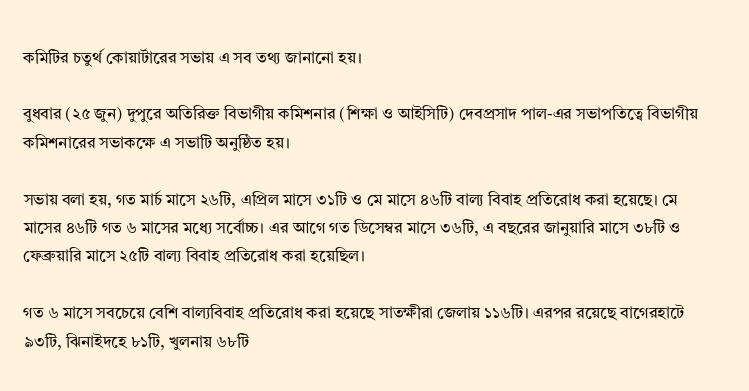কমিটির চতুর্থ কোয়ার্টারের সভায় এ সব তথ্য জানানো হয়।

বুধবার (২৫ জুন) দুপুরে অতিরিক্ত বিভাগীয় কমিশনার (শিক্ষা ও আইসিটি) দেবপ্রসাদ পাল-এর সভাপতিত্বে বিভাগীয় কমিশনারের সভাকক্ষে এ সভাটি অনুষ্ঠিত হয়।

সভায় বলা হয়, গত মার্চ মাসে ২৬টি, এপ্রিল মাসে ৩১টি ও মে মাসে ৪৬টি বাল্য বিবাহ প্রতিরোধ করা হয়েছে। মে মাসের ৪৬টি গত ৬ মাসের মধ্যে সর্বোচ্চ। এর আগে গত ডিসেম্বর মাসে ৩৬টি, এ বছরের জানুয়ারি মাসে ৩৮টি ও ফেব্রুয়ারি মাসে ২৫টি বাল্য বিবাহ প্রতিরোধ করা হয়েছিল।

গত ৬ মাসে সবচেয়ে বেশি বাল্যবিবাহ প্রতিরোধ করা হয়েছে সাতক্ষীরা জেলায় ১১৬টি। এরপর রয়েছে বাগেরহাটে ৯৩টি, ঝিনাইদহে ৮১টি, খুলনায় ৬৮টি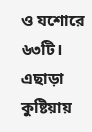ও যশোরে ৬৩টি। এছাড়া কুষ্টিয়ায়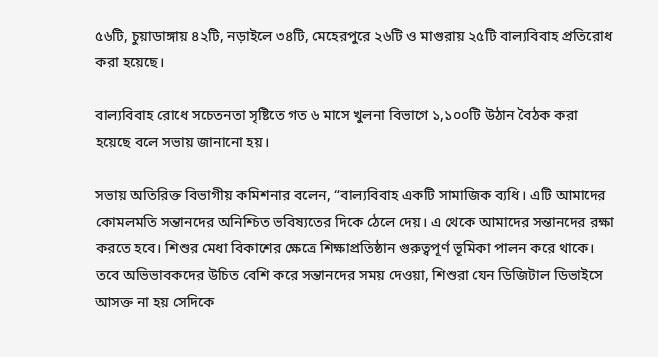৫৬টি, চুয়াডাঙ্গায় ৪২টি, নড়াইলে ৩৪টি, মেহেরপুরে ২৬টি ও মাগুরায় ২৫টি বাল্যবিবাহ প্রতিরোধ করা হয়েছে।

বাল্যবিবাহ রোধে সচেতনতা সৃষ্টিতে গত ৬ মাসে খুলনা বিভাগে ১,১০০টি উঠান বৈঠক করা হয়েছে বলে সভায় জানানো হয়।

সভায় অতিরিক্ত বিভাগীয় কমিশনার বলেন, “বাল্যবিবাহ একটি সামাজিক ব্যধি। এটি আমাদের কোমলমতি সন্তানদের অনিশ্চিত ভবিষ্যতের দিকে ঠেলে দেয়। এ থেকে আমাদের সন্তানদের রক্ষা করতে হবে। শিশুর মেধা বিকাশের ক্ষেত্রে শিক্ষাপ্রতিষ্ঠান গুরুত্বপূর্ণ ভূমিকা পালন করে থাকে। তবে অভিভাবকদের উচিত বেশি করে সন্তানদের সময় দেওয়া, শিশুরা যেন ডিজিটাল ডিভাইসে আসক্ত না হয় সেদিকে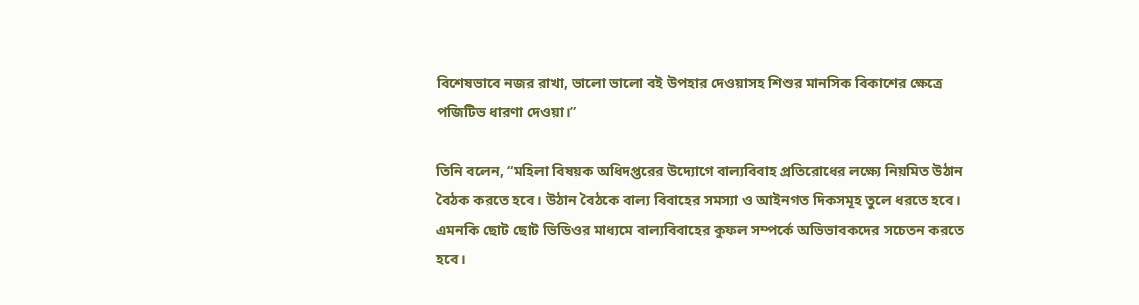বিশেষভাবে নজর রাখা, ভালো ভালো বই উপহার দেওয়াসহ শিশুর মানসিক বিকাশের ক্ষেত্রে পজিটিভ ধারণা দেওয়া।”

তিনি বলেন, “মহিলা বিষয়ক অধিদপ্তরের উদ্যোগে বাল্যবিবাহ প্রতিরোধের লক্ষ্যে নিয়মিত উঠান বৈঠক করতে হবে। উঠান বৈঠকে বাল্য বিবাহের সমস্যা ও আইনগত দিকসমূহ তুলে ধরতে হবে। এমনকি ছোট ছোট ভিডিওর মাধ্যমে বাল্যবিবাহের কুফল সম্পর্কে অভিভাবকদের সচেতন করতে হবে।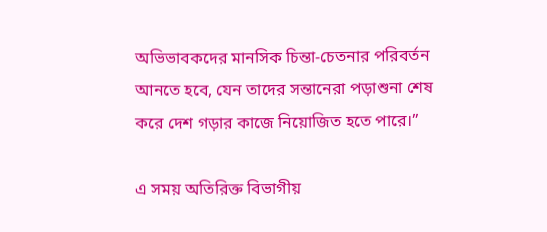অভিভাবকদের মানসিক চিন্তা-চেতনার পরিবর্তন আনতে হবে, যেন তাদের সন্তানেরা পড়াশুনা শেষ করে দেশ গড়ার কাজে নিয়োজিত হতে পারে।”

এ সময় অতিরিক্ত বিভাগীয়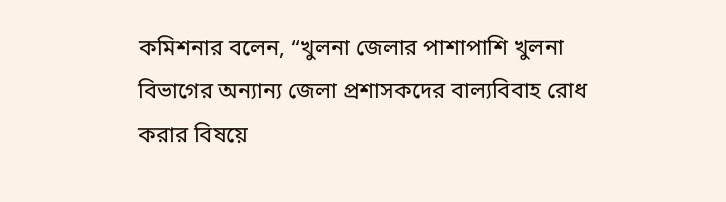কমিশনার বলেন, “খুলনা জেলার পাশাপাশি খুলনা বিভাগের অন্যান্য জেলা প্রশাসকদের বাল্যবিবাহ রোধ করার বিষয়ে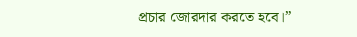প্রচার জোরদার করতে হবে।”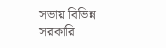সভায় বিভিন্ন সরকারি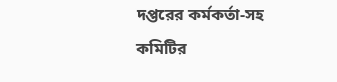দপ্তরের কর্মকর্তা-সহ কমিটির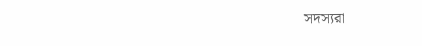সদস্যরা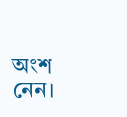অংশ নেন।